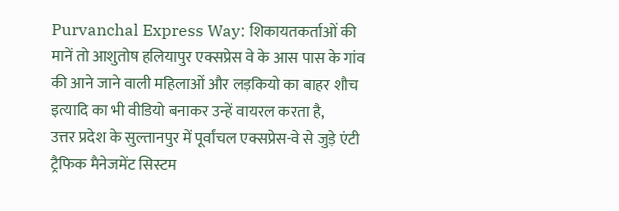Purvanchal Express Way: शिकायतकर्ताओं की मानें तो आशुतोष हलियापुर एक्सप्रेस वे के आस पास के गांव की आने जाने वाली महिलाओं और लड़कियो का बाहर शौच इत्यादि का भी वीडियो बनाकर उन्हें वायरल करता है,
उत्तर प्रदेश के सुल्तानपुर में पूर्वांचल एक्सप्रेस-वे से जुड़े एंटी ट्रैफिक मैनेजमेंट सिस्टम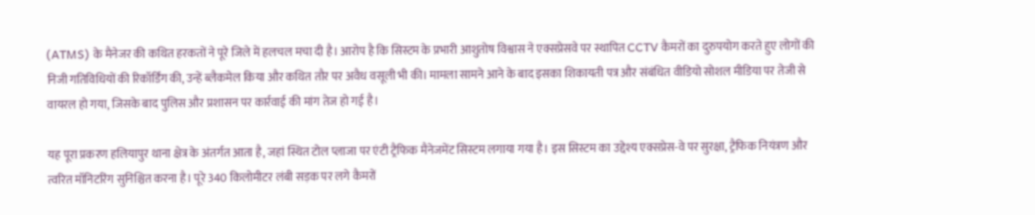(ATMS) के मैनेजर की कथित हरकतों ने पूरे जिले में हलचल मचा दी है। आरोप है कि सिस्टम के प्रभारी आशुतोष विश्वास ने एक्सप्रेसवे पर स्थापित CCTV कैमरों का दुरुपयोग करते हुए लोगों की निजी गतिविधियों की रिकॉर्डिंग की, उन्हें ब्लैकमेल किया और कथित तौर पर अवैध वसूली भी की। मामला सामने आने के बाद इसका शिकायती पत्र और संबंधित वीडियो सोशल मीडिया पर तेजी से वायरल हो गया, जिसके बाद पुलिस और प्रशासन पर कार्रवाई की मांग तेज हो गई है।

यह पूरा प्रकरण हलियापुर थाना क्षेत्र के अंतर्गत आता है, जहां स्थित टोल प्लाजा पर एंटी ट्रैफिक मैनेजमेंट सिस्टम लगाया गया है। इस सिस्टम का उद्देश्य एक्सप्रेस-वे पर सुरक्षा, ट्रैफिक नियंत्रण और त्वरित मॉनिटरिंग सुनिश्चित करना है। पूरे 340 किलोमीटर लंबी सड़क पर लगे कैमरों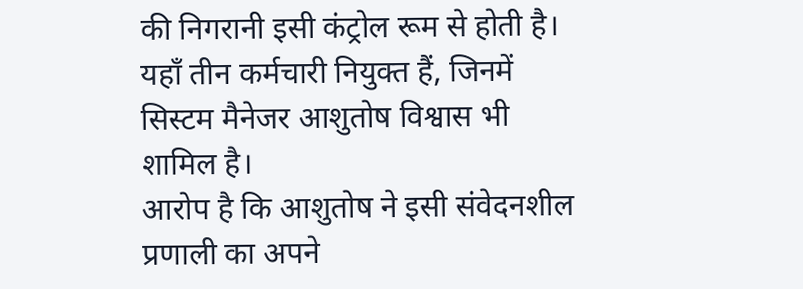की निगरानी इसी कंट्रोल रूम से होती है। यहाँ तीन कर्मचारी नियुक्त हैं, जिनमें सिस्टम मैनेजर आशुतोष विश्वास भी शामिल है।
आरोप है कि आशुतोष ने इसी संवेदनशील प्रणाली का अपने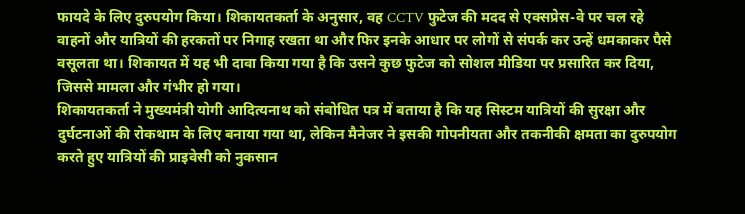फायदे के लिए दुरुपयोग किया। शिकायतकर्ता के अनुसार, वह CCTV फुटेज की मदद से एक्सप्रेस-वे पर चल रहे वाहनों और यात्रियों की हरकतों पर निगाह रखता था और फिर इनके आधार पर लोगों से संपर्क कर उन्हें धमकाकर पैसे वसूलता था। शिकायत में यह भी दावा किया गया है कि उसने कुछ फुटेज को सोशल मीडिया पर प्रसारित कर दिया, जिससे मामला और गंभीर हो गया।
शिकायतकर्ता ने मुख्यमंत्री योगी आदित्यनाथ को संबोधित पत्र में बताया है कि यह सिस्टम यात्रियों की सुरक्षा और दुर्घटनाओं की रोकथाम के लिए बनाया गया था, लेकिन मैनेजर ने इसकी गोपनीयता और तकनीकी क्षमता का दुरुपयोग करते हुए यात्रियों की प्राइवेसी को नुकसान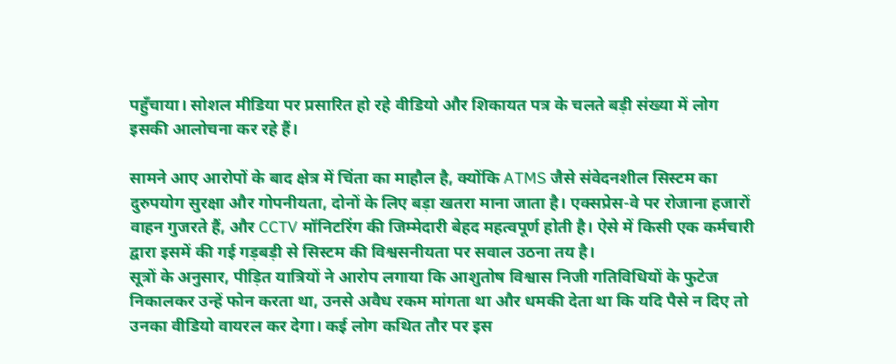पहुँचाया। सोशल मीडिया पर प्रसारित हो रहे वीडियो और शिकायत पत्र के चलते बड़ी संख्या में लोग इसकी आलोचना कर रहे हैं।

सामने आए आरोपों के बाद क्षेत्र में चिंता का माहौल है, क्योंकि ATMS जैसे संवेदनशील सिस्टम का दुरुपयोग सुरक्षा और गोपनीयता, दोनों के लिए बड़ा खतरा माना जाता है। एक्सप्रेस-वे पर रोजाना हजारों वाहन गुजरते हैं, और CCTV मॉनिटरिंग की जिम्मेदारी बेहद महत्वपूर्ण होती है। ऐसे में किसी एक कर्मचारी द्वारा इसमें की गई गड़बड़ी से सिस्टम की विश्वसनीयता पर सवाल उठना तय है।
सूत्रों के अनुसार, पीड़ित यात्रियों ने आरोप लगाया कि आशुतोष विश्वास निजी गतिविधियों के फुटेज निकालकर उन्हें फोन करता था, उनसे अवैध रकम मांगता था और धमकी देता था कि यदि पैसे न दिए तो उनका वीडियो वायरल कर देगा। कई लोग कथित तौर पर इस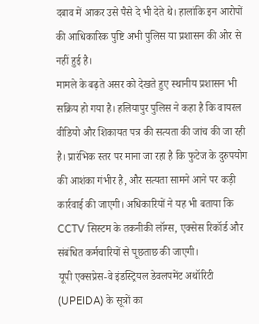दबाव में आकर उसे पैसे दे भी देते थे। हालांकि इन आरोपों की आधिकारिक पुष्टि अभी पुलिस या प्रशासन की ओर से नहीं हुई है।
मामले के बढ़ते असर को देखते हुए स्थानीय प्रशासन भी सक्रिय हो गया है। हलियापुर पुलिस ने कहा है कि वायरल वीडियो और शिकायत पत्र की सत्यता की जांच की जा रही है। प्रारंभिक स्तर पर माना जा रहा है कि फुटेज के दुरुपयोग की आशंका गंभीर है, और सत्यता सामने आने पर कड़ी कार्रवाई की जाएगी। अधिकारियों ने यह भी बताया कि CCTV सिस्टम के तकनीकी लॉग्स, एक्सेस रिकॉर्ड और संबंधित कर्मचारियों से पूछताछ की जाएगी।
यूपी एक्सप्रेस-वे इंडस्ट्रियल डेवलपमेंट अथॉरिटी (UPEIDA) के सूत्रों का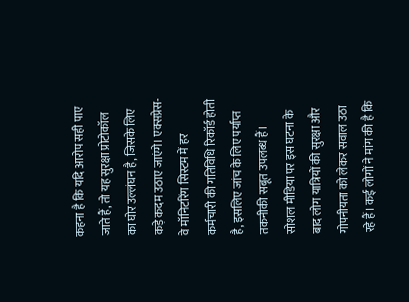कहना है कि यदि आरोप सही पाए जाते हैं, तो यह सुरक्षा प्रोटोकॉल का घोर उल्लंघन है, जिसके लिए कड़े कदम उठाए जाएंगे। एक्सप्रेस-वे मॉनिटरिंग सिस्टम में हर कर्मचारी की गतिविधि रिकॉर्ड होती है, इसलिए जांच के लिए पर्याप्त तकनीकी सबूत उपलब्ध हैं।
सोशल मीडिया पर इस घटना के बाद लोग यात्रियों की सुरक्षा और गोपनीयता को लेकर सवाल उठा रहे हैं। कई लोगों ने मांग की है कि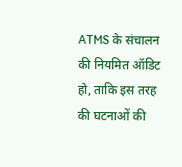ATMS के संचालन की नियमित ऑडिट हो, ताकि इस तरह की घटनाओं की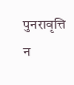पुनरावृत्ति न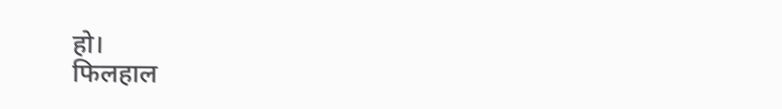हो।
फिलहाल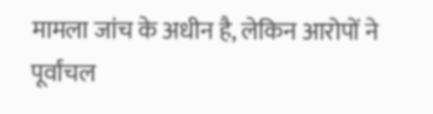मामला जांच के अधीन है, लेकिन आरोपों ने पूर्वांचल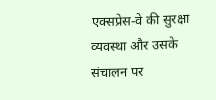एक्सप्रेस-वे की सुरक्षा व्यवस्था और उसके संचालन पर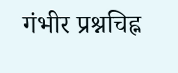गंभीर प्रश्नचिह्न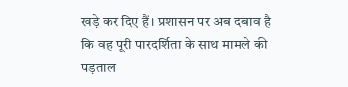खड़े कर दिए हैं। प्रशासन पर अब दबाव है कि वह पूरी पारदर्शिता के साथ मामले की पड़ताल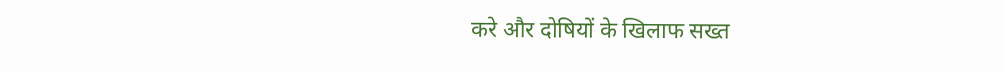करे और दोषियों के खिलाफ सख्त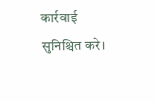कार्रवाई सुनिश्चित करे।